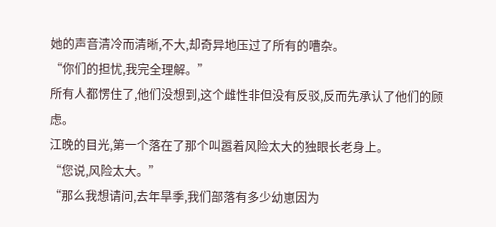她的声音清冷而清晰,不大,却奇异地压过了所有的嘈杂。
“你们的担忧,我完全理解。”
所有人都愣住了,他们没想到,这个雌性非但没有反驳,反而先承认了他们的顾虑。
江晚的目光,第一个落在了那个叫嚣着风险太大的独眼长老身上。
“您说,风险太大。”
“那么我想请问,去年旱季,我们部落有多少幼崽因为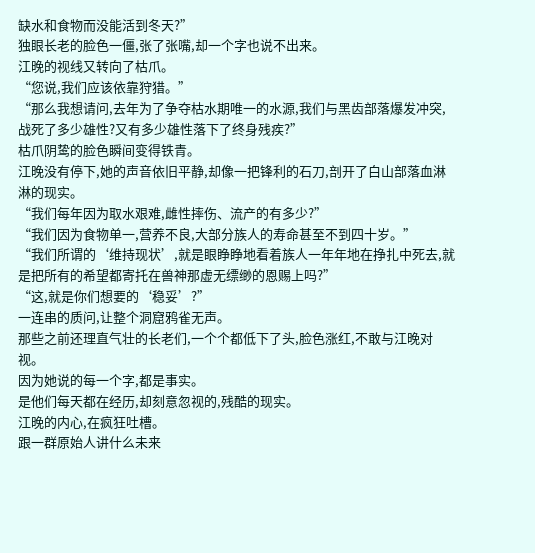缺水和食物而没能活到冬天?”
独眼长老的脸色一僵,张了张嘴,却一个字也说不出来。
江晚的视线又转向了枯爪。
“您说,我们应该依靠狩猎。”
“那么我想请问,去年为了争夺枯水期唯一的水源,我们与黑齿部落爆发冲突,战死了多少雄性?又有多少雄性落下了终身残疾?”
枯爪阴鸷的脸色瞬间变得铁青。
江晚没有停下,她的声音依旧平静,却像一把锋利的石刀,剖开了白山部落血淋淋的现实。
“我们每年因为取水艰难,雌性摔伤、流产的有多少?”
“我们因为食物单一,营养不良,大部分族人的寿命甚至不到四十岁。”
“我们所谓的‘维持现状’,就是眼睁睁地看着族人一年年地在挣扎中死去,就是把所有的希望都寄托在兽神那虚无缥缈的恩赐上吗?”
“这,就是你们想要的‘稳妥’?”
一连串的质问,让整个洞窟鸦雀无声。
那些之前还理直气壮的长老们,一个个都低下了头,脸色涨红,不敢与江晚对视。
因为她说的每一个字,都是事实。
是他们每天都在经历,却刻意忽视的,残酷的现实。
江晚的内心,在疯狂吐槽。
跟一群原始人讲什么未来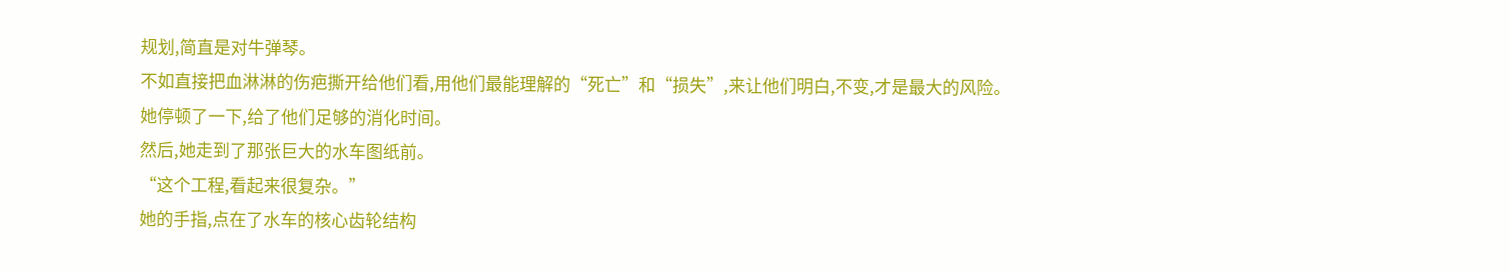规划,简直是对牛弹琴。
不如直接把血淋淋的伤疤撕开给他们看,用他们最能理解的“死亡”和“损失”,来让他们明白,不变,才是最大的风险。
她停顿了一下,给了他们足够的消化时间。
然后,她走到了那张巨大的水车图纸前。
“这个工程,看起来很复杂。”
她的手指,点在了水车的核心齿轮结构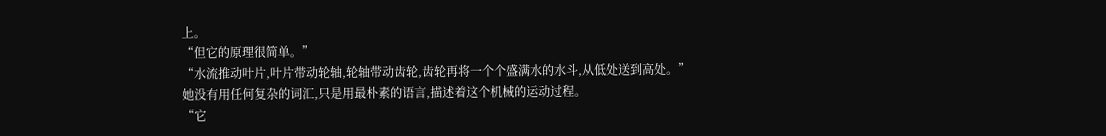上。
“但它的原理很简单。”
“水流推动叶片,叶片带动轮轴,轮轴带动齿轮,齿轮再将一个个盛满水的水斗,从低处送到高处。”
她没有用任何复杂的词汇,只是用最朴素的语言,描述着这个机械的运动过程。
“它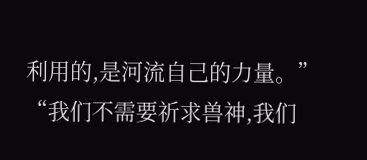利用的,是河流自己的力量。”
“我们不需要祈求兽神,我们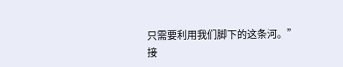只需要利用我们脚下的这条河。”
接